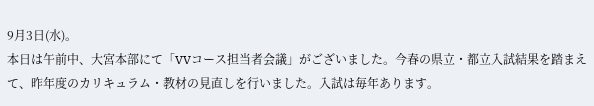9月3日(水)。
本日は午前中、大宮本部にて「VVコース担当者会議」がございました。今春の県立・都立入試結果を踏まえて、昨年度のカリキュラム・教材の見直しを行いました。入試は毎年あります。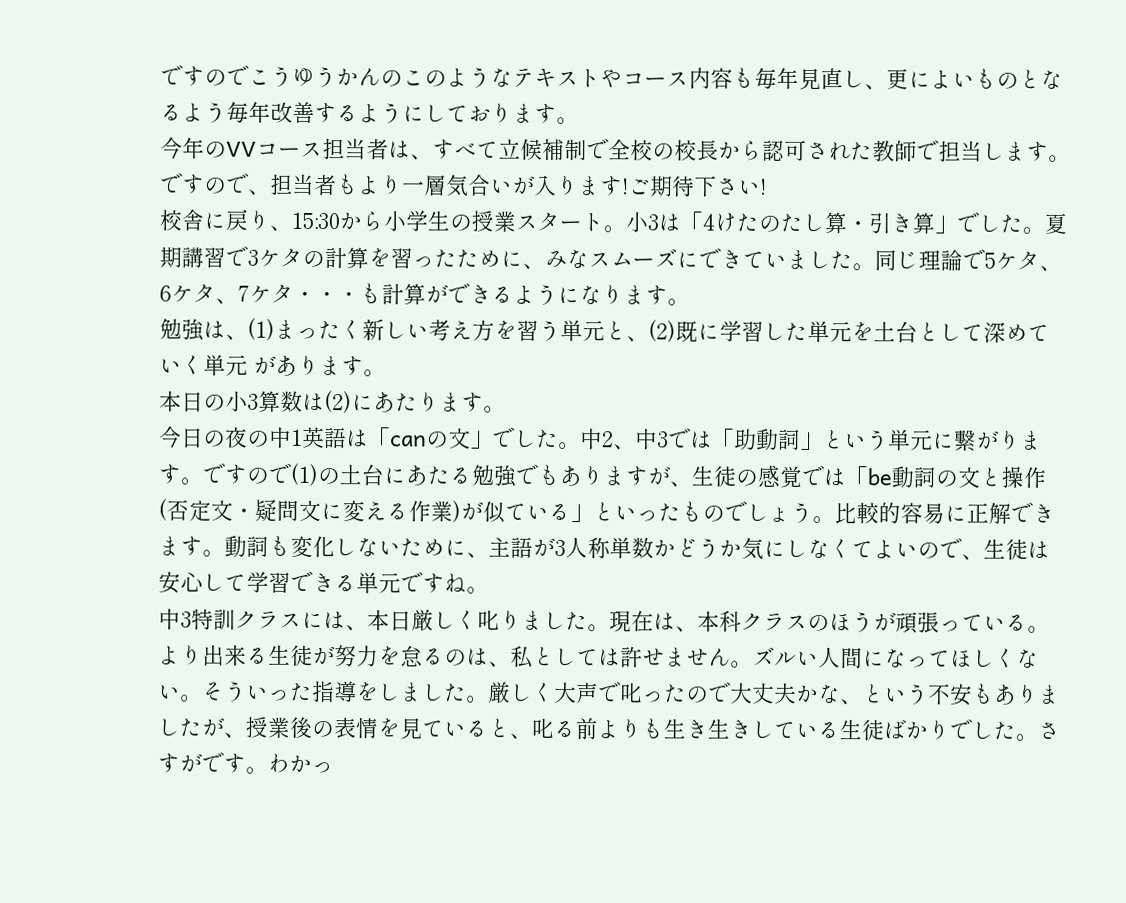ですのでこうゆうかんのこのようなテキストやコース内容も毎年見直し、更によいものとなるよう毎年改善するようにしております。
今年のVVコース担当者は、すべて立候補制で全校の校長から認可された教師で担当します。ですので、担当者もより一層気合いが入ります!ご期待下さい!
校舎に戻り、15:30から小学生の授業スタート。小3は「4けたのたし算・引き算」でした。夏期講習で3ケタの計算を習ったために、みなスムーズにできていました。同じ理論で5ケタ、6ケタ、7ケタ・・・も計算ができるようになります。
勉強は、(1)まったく新しい考え方を習う単元と、(2)既に学習した単元を土台として深めていく単元 があります。
本日の小3算数は(2)にあたります。
今日の夜の中1英語は「canの文」でした。中2、中3では「助動詞」という単元に繋がります。ですので(1)の土台にあたる勉強でもありますが、生徒の感覚では「be動詞の文と操作(否定文・疑問文に変える作業)が似ている」といったものでしょう。比較的容易に正解できます。動詞も変化しないために、主語が3人称単数かどうか気にしなくてよいので、生徒は安心して学習できる単元ですね。
中3特訓クラスには、本日厳しく叱りました。現在は、本科クラスのほうが頑張っている。より出来る生徒が努力を怠るのは、私としては許せません。ズルい人間になってほしくない。そういった指導をしました。厳しく大声で叱ったので大丈夫かな、という不安もありましたが、授業後の表情を見ていると、叱る前よりも生き生きしている生徒ばかりでした。さすがです。わかっ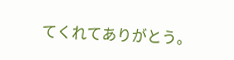てくれてありがとう。